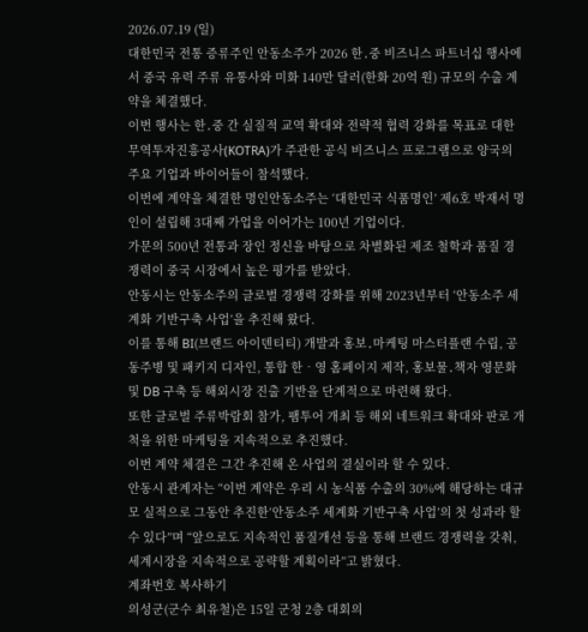2026.07.19 (일)
대한민국 전통 증류주인 안동소주가 2026 한․중 비즈니스 파트너십 행사에서 중국 유력 주류 유통사와 미화 140만 달러(한화 20억 원) 규모의 수출 계약을 체결했다.
이번 행사는 한․중 간 실질적 교역 확대와 전략적 협력 강화를 목표로 대한무역투자진흥공사(KOTRA)가 주관한 공식 비즈니스 프로그램으로 양국의 주요 기업과 바이어들이 참석했다.
이번에 계약을 체결한 명인안동소주는 ‘대한민국 식품명인’ 제6호 박재서 명인이 설립해 3대째 가업을 이어가는 100년 기업이다.
가문의 500년 전통과 장인 정신을 바탕으로 차별화된 제조 철학과 품질 경쟁력이 중국 시장에서 높은 평가를 받았다.
안동시는 안동소주의 글로벌 경쟁력 강화를 위해 2023년부터 ‘안동소주 세계화 기반구축 사업’을 추진해 왔다.
이를 통해 BI(브랜드 아이덴티티) 개발과 홍보․마케팅 마스터플랜 수립, 공동주병 및 패키지 디자인, 통합 한‧영 홈페이지 제작, 홍보물․책자 영문화 및 DB 구축 등 해외시장 진출 기반을 단계적으로 마련해 왔다.
또한 글로벌 주류박람회 참가, 팸투어 개최 등 해외 네트워크 확대와 판로 개척을 위한 마케팅을 지속적으로 추진했다.
이번 계약 체결은 그간 추진해 온 사업의 결실이라 할 수 있다.
안동시 관계자는 “이번 계약은 우리 시 농식품 수출의 30%에 해당하는 대규모 실적으로 그동안 추진한‘안동소주 세계화 기반구축 사업’의 첫 성과라 할 수 있다”며 “앞으로도 지속적인 품질개선 등을 통해 브랜드 경쟁력을 갖춰, 세계시장을 지속적으로 공략할 계획이라”고 밝혔다.
계좌번호 복사하기
의성군(군수 최유철)은 15일 군청 2층 대회의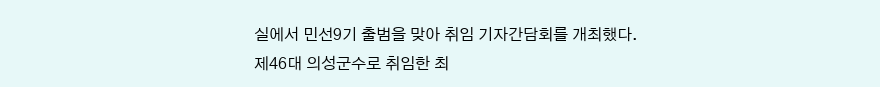실에서 민선9기 출범을 맞아 취임 기자간담회를 개최했다. 제46대 의성군수로 취임한 최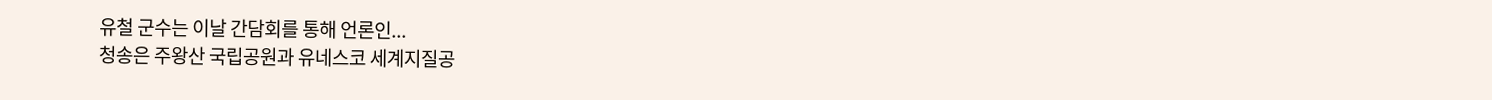유철 군수는 이날 간담회를 통해 언론인...
청송은 주왕산 국립공원과 유네스코 세계지질공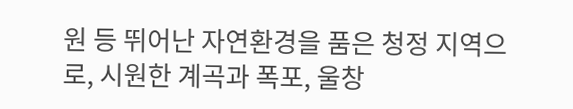원 등 뛰어난 자연환경을 품은 청정 지역으로, 시원한 계곡과 폭포, 울창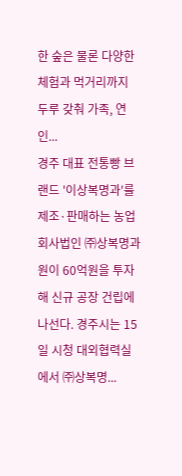한 숲은 물론 다양한 체험과 먹거리까지 두루 갖춰 가족, 연인...
경주 대표 전통빵 브랜드 '이상복명과'를 제조·판매하는 농업회사법인 ㈜상복명과원이 60억원을 투자해 신규 공장 건립에 나선다. 경주시는 15일 시청 대외협력실에서 ㈜상복명...